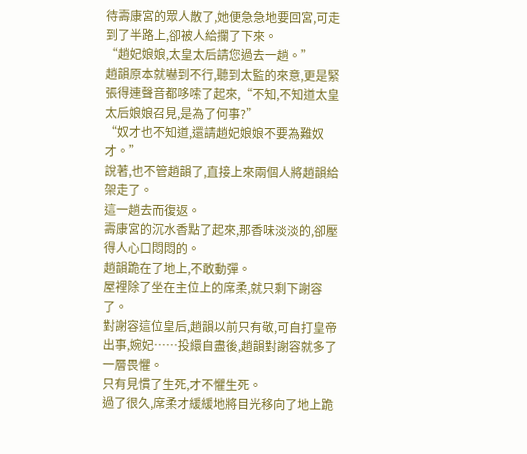待壽康宮的眾人散了,她便急急地要回宮,可走到了半路上,卻被人給攔了下來。
“趙妃娘娘,太皇太后請您過去一趟。”
趙韻原本就嚇到不行,聽到太監的來意,更是緊張得連聲音都哆嗦了起來,“不知,不知道太皇太后娘娘召見,是為了何事?”
“奴才也不知道,還請趙妃娘娘不要為難奴才。”
說著,也不管趙韻了,直接上來兩個人將趙韻給架走了。
這一趟去而復返。
壽康宮的沉水香點了起來,那香味淡淡的,卻壓得人心口悶悶的。
趙韻跪在了地上,不敢動彈。
屋裡除了坐在主位上的席柔,就只剩下謝容了。
對謝容這位皇后,趙韻以前只有敬,可自打皇帝出事,婉妃……投繯自盡後,趙韻對謝容就多了一層畏懼。
只有見慣了生死,才不懼生死。
過了很久,席柔才緩緩地將目光移向了地上跪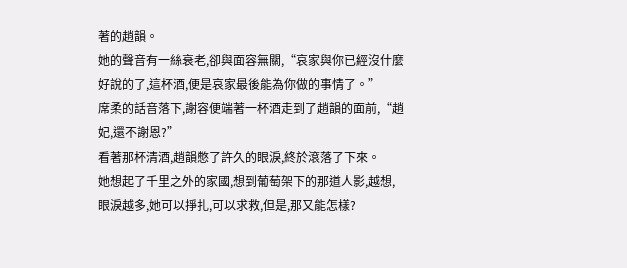著的趙韻。
她的聲音有一絲衰老,卻與面容無關,“哀家與你已經沒什麼好說的了,這杯酒,便是哀家最後能為你做的事情了。”
席柔的話音落下,謝容便端著一杯酒走到了趙韻的面前,“趙妃,還不謝恩?”
看著那杯清酒,趙韻憋了許久的眼淚,終於滾落了下來。
她想起了千里之外的家國,想到葡萄架下的那道人影,越想,眼淚越多,她可以掙扎,可以求救,但是,那又能怎樣?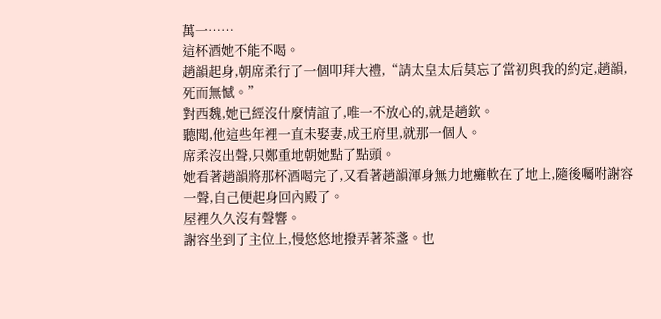萬一……
這杯酒她不能不喝。
趙韻起身,朝席柔行了一個叩拜大禮,“請太皇太后莫忘了當初與我的約定,趙韻,死而無憾。”
對西魏,她已經沒什麼情誼了,唯一不放心的,就是趙欽。
聽聞,他這些年裡一直未娶妻,成王府里,就那一個人。
席柔沒出聲,只鄭重地朝她點了點頭。
她看著趙韻將那杯酒喝完了,又看著趙韻渾身無力地癱軟在了地上,隨後囑咐謝容一聲,自己便起身回內殿了。
屋裡久久沒有聲響。
謝容坐到了主位上,慢悠悠地撥弄著茶盞。也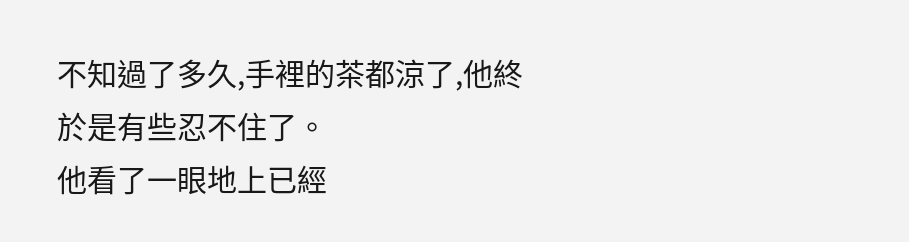不知過了多久,手裡的茶都涼了,他終於是有些忍不住了。
他看了一眼地上已經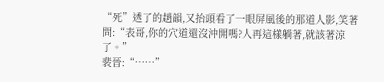“死”透了的趙韻,又抬頭看了一眼屏風後的那道人影,笑著問:“表哥,你的穴道還沒沖開嗎?人再這樣躺著,就該著涼了。”
裴晉:“……”